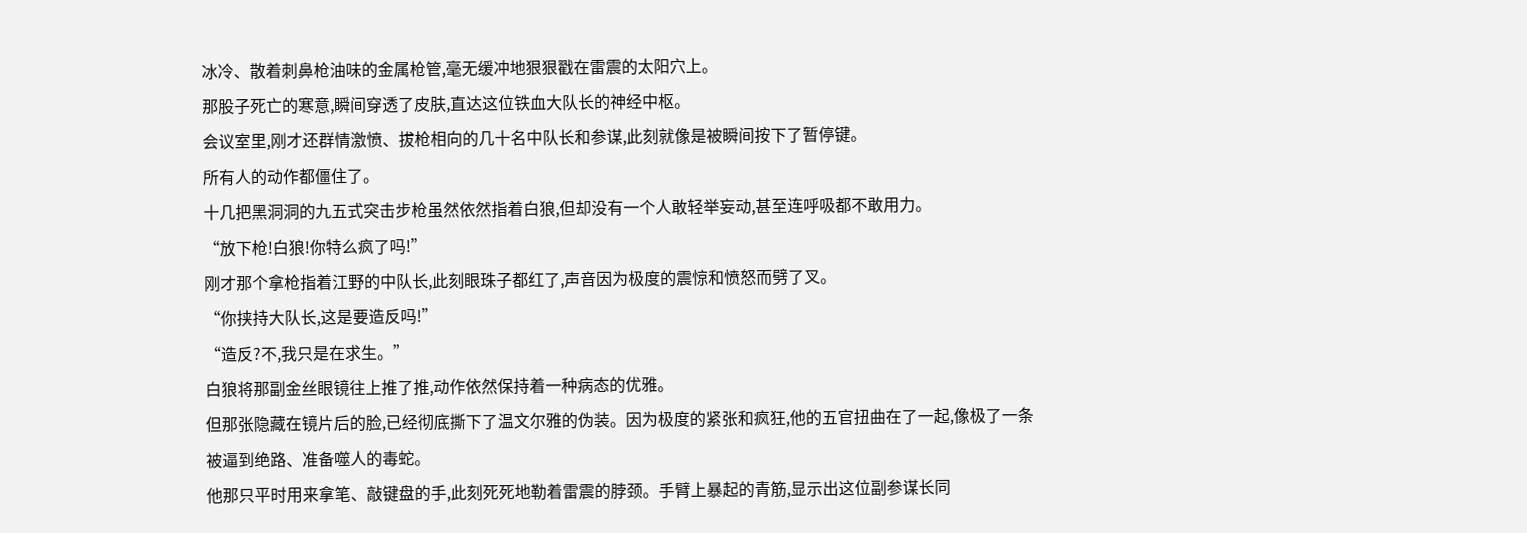冰冷、散着刺鼻枪油味的金属枪管,毫无缓冲地狠狠戳在雷震的太阳穴上。
那股子死亡的寒意,瞬间穿透了皮肤,直达这位铁血大队长的神经中枢。
会议室里,刚才还群情激愤、拔枪相向的几十名中队长和参谋,此刻就像是被瞬间按下了暂停键。
所有人的动作都僵住了。
十几把黑洞洞的九五式突击步枪虽然依然指着白狼,但却没有一个人敢轻举妄动,甚至连呼吸都不敢用力。
“放下枪!白狼!你特么疯了吗!”
刚才那个拿枪指着江野的中队长,此刻眼珠子都红了,声音因为极度的震惊和愤怒而劈了叉。
“你挟持大队长,这是要造反吗!”
“造反?不,我只是在求生。”
白狼将那副金丝眼镜往上推了推,动作依然保持着一种病态的优雅。
但那张隐藏在镜片后的脸,已经彻底撕下了温文尔雅的伪装。因为极度的紧张和疯狂,他的五官扭曲在了一起,像极了一条被逼到绝路、准备噬人的毒蛇。
他那只平时用来拿笔、敲键盘的手,此刻死死地勒着雷震的脖颈。手臂上暴起的青筋,显示出这位副参谋长同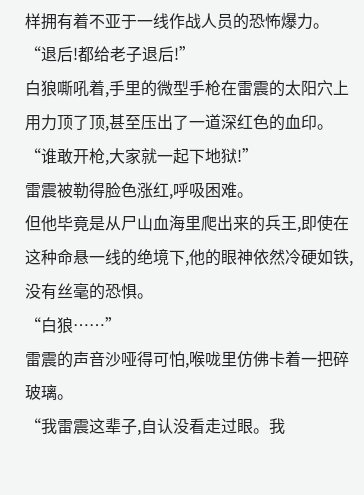样拥有着不亚于一线作战人员的恐怖爆力。
“退后!都给老子退后!”
白狼嘶吼着,手里的微型手枪在雷震的太阳穴上用力顶了顶,甚至压出了一道深红色的血印。
“谁敢开枪,大家就一起下地狱!”
雷震被勒得脸色涨红,呼吸困难。
但他毕竟是从尸山血海里爬出来的兵王,即使在这种命悬一线的绝境下,他的眼神依然冷硬如铁,没有丝毫的恐惧。
“白狼……”
雷震的声音沙哑得可怕,喉咙里仿佛卡着一把碎玻璃。
“我雷震这辈子,自认没看走过眼。我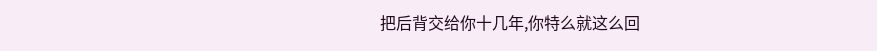把后背交给你十几年,你特么就这么回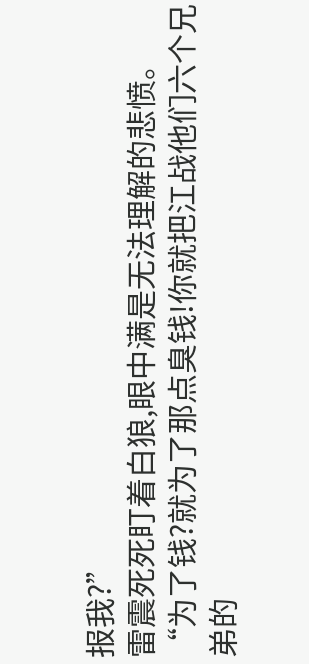报我?”
雷震死死盯着白狼,眼中满是无法理解的悲愤。
“为了钱?就为了那点臭钱!你就把江战他们六个兄弟的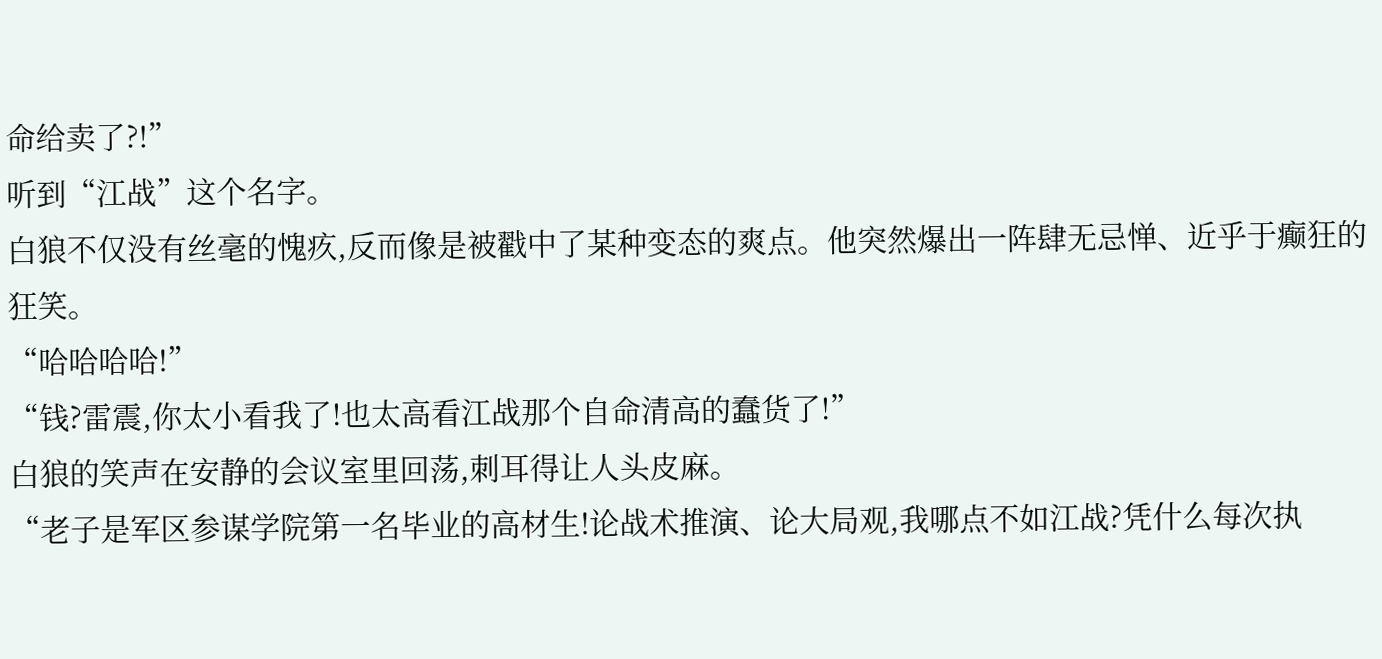命给卖了?!”
听到“江战”这个名字。
白狼不仅没有丝毫的愧疚,反而像是被戳中了某种变态的爽点。他突然爆出一阵肆无忌惮、近乎于癫狂的狂笑。
“哈哈哈哈!”
“钱?雷震,你太小看我了!也太高看江战那个自命清高的蠢货了!”
白狼的笑声在安静的会议室里回荡,刺耳得让人头皮麻。
“老子是军区参谋学院第一名毕业的高材生!论战术推演、论大局观,我哪点不如江战?凭什么每次执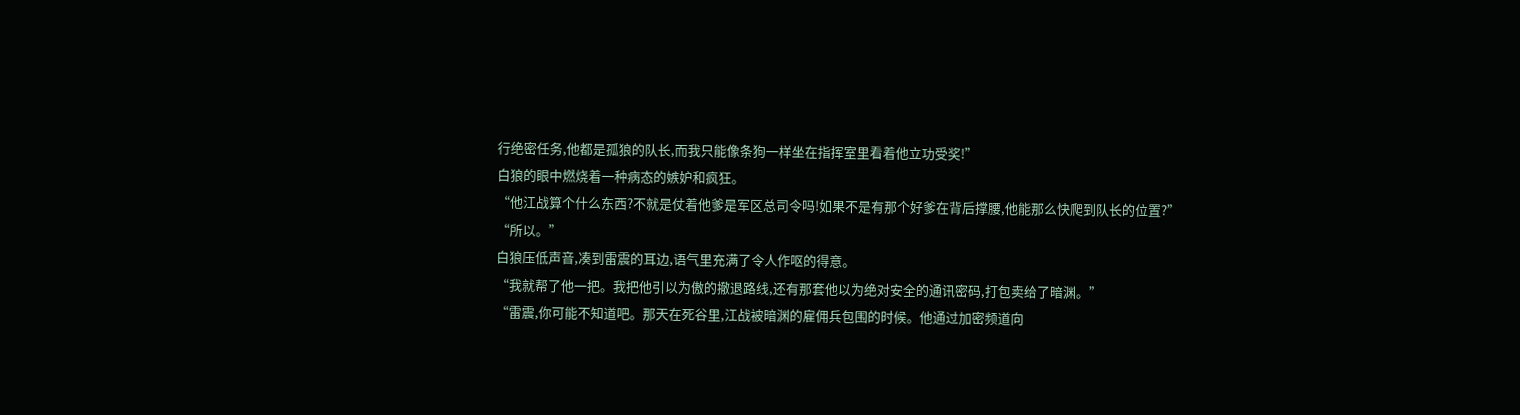行绝密任务,他都是孤狼的队长,而我只能像条狗一样坐在指挥室里看着他立功受奖!”
白狼的眼中燃烧着一种病态的嫉妒和疯狂。
“他江战算个什么东西?不就是仗着他爹是军区总司令吗!如果不是有那个好爹在背后撑腰,他能那么快爬到队长的位置?”
“所以。”
白狼压低声音,凑到雷震的耳边,语气里充满了令人作呕的得意。
“我就帮了他一把。我把他引以为傲的撤退路线,还有那套他以为绝对安全的通讯密码,打包卖给了暗渊。”
“雷震,你可能不知道吧。那天在死谷里,江战被暗渊的雇佣兵包围的时候。他通过加密频道向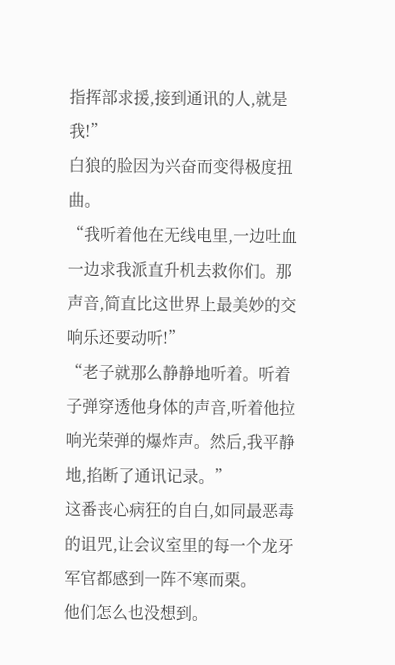指挥部求援,接到通讯的人,就是我!”
白狼的脸因为兴奋而变得极度扭曲。
“我听着他在无线电里,一边吐血一边求我派直升机去救你们。那声音,简直比这世界上最美妙的交响乐还要动听!”
“老子就那么静静地听着。听着子弹穿透他身体的声音,听着他拉响光荣弹的爆炸声。然后,我平静地,掐断了通讯记录。”
这番丧心病狂的自白,如同最恶毒的诅咒,让会议室里的每一个龙牙军官都感到一阵不寒而栗。
他们怎么也没想到。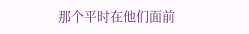那个平时在他们面前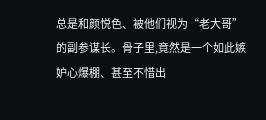总是和颜悦色、被他们视为“老大哥”的副参谋长。骨子里,竟然是一个如此嫉妒心爆棚、甚至不惜出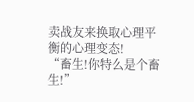卖战友来换取心理平衡的心理变态!
“畜生!你特么是个畜生!”